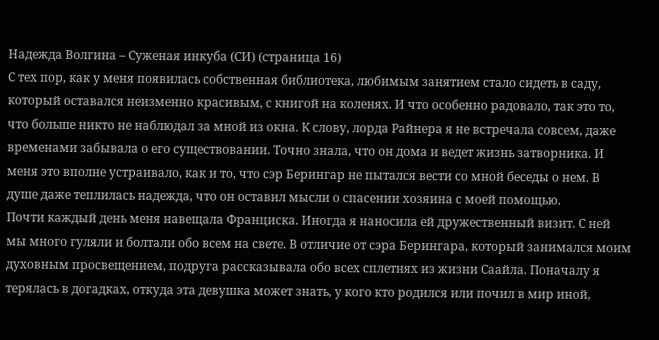Надежда Волгина – Суженая инкуба (СИ) (страница 16)
С тех пор, как у меня появилась собственная библиотека, любимым занятием стало сидеть в саду, который оставался неизменно красивым, с книгой на коленях. И что особенно радовало, так это то, что больше никто не наблюдал за мной из окна. К слову, лорда Райнера я не встречала совсем, даже временами забывала о его существовании. Точно знала, что он дома и ведет жизнь затворника. И меня это вполне устраивало, как и то, что сэр Берингар не пытался вести со мной беседы о нем. В душе даже теплилась надежда, что он оставил мысли о спасении хозяина с моей помощью.
Почти каждый день меня навещала Франциска. Иногда я наносила ей дружественный визит. С ней мы много гуляли и болтали обо всем на свете. В отличие от сэра Берингара, который занимался моим духовным просвещением, подруга рассказывала обо всех сплетнях из жизни Саайла. Поначалу я терялась в догадках, откуда эта девушка может знать, у кого кто родился или почил в мир иной,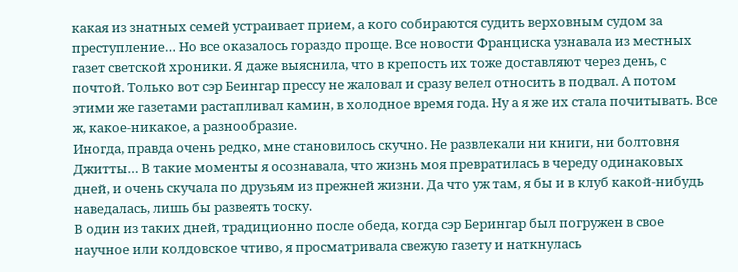какая из знатных семей устраивает прием, а кого собираются судить верховным судом за преступление… Но все оказалось гораздо проще. Все новости Франциска узнавала из местных газет светской хроники. Я даже выяснила, что в крепость их тоже доставляют через день, с почтой. Только вот сэр Беингар прессу не жаловал и сразу велел относить в подвал. А потом этими же газетами растапливал камин, в холодное время года. Ну а я же их стала почитывать. Все ж, какое-никакое, а разнообразие.
Иногда, правда очень редко, мне становилось скучно. Не развлекали ни книги, ни болтовня Джитты… В такие моменты я осознавала, что жизнь моя превратилась в череду одинаковых дней, и очень скучала по друзьям из прежней жизни. Да что уж там, я бы и в клуб какой-нибудь наведалась, лишь бы развеять тоску.
В один из таких дней, традиционно после обеда, когда сэр Берингар был погружен в свое научное или колдовское чтиво, я просматривала свежую газету и наткнулась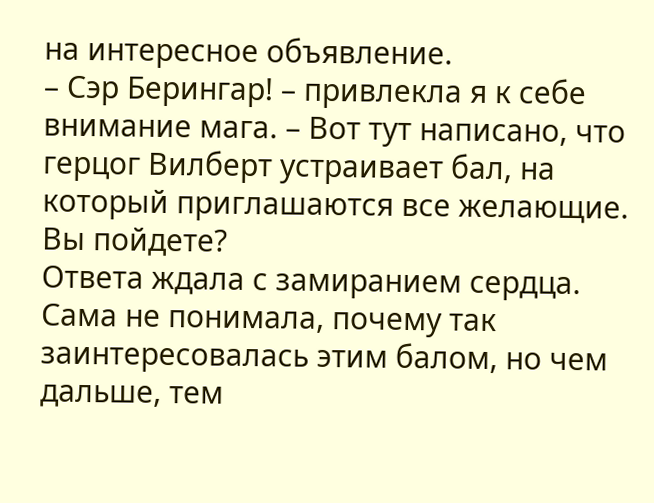на интересное объявление.
– Сэр Берингар! – привлекла я к себе внимание мага. – Вот тут написано, что герцог Вилберт устраивает бал, на который приглашаются все желающие. Вы пойдете?
Ответа ждала с замиранием сердца. Сама не понимала, почему так заинтересовалась этим балом, но чем дальше, тем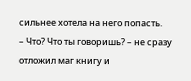сильнее хотела на него попасть.
– Что? Что ты говоришь? – не сразу отложил маг книгу и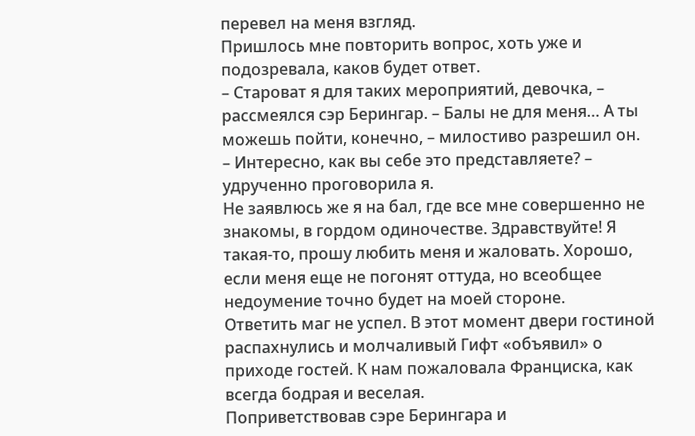перевел на меня взгляд.
Пришлось мне повторить вопрос, хоть уже и подозревала, каков будет ответ.
– Староват я для таких мероприятий, девочка, – рассмеялся сэр Берингар. – Балы не для меня… А ты можешь пойти, конечно, – милостиво разрешил он.
– Интересно, как вы себе это представляете? – удрученно проговорила я.
Не заявлюсь же я на бал, где все мне совершенно не знакомы, в гордом одиночестве. Здравствуйте! Я такая-то, прошу любить меня и жаловать. Хорошо, если меня еще не погонят оттуда, но всеобщее недоумение точно будет на моей стороне.
Ответить маг не успел. В этот момент двери гостиной распахнулись и молчаливый Гифт «объявил» о приходе гостей. К нам пожаловала Франциска, как всегда бодрая и веселая.
Поприветствовав сэре Берингара и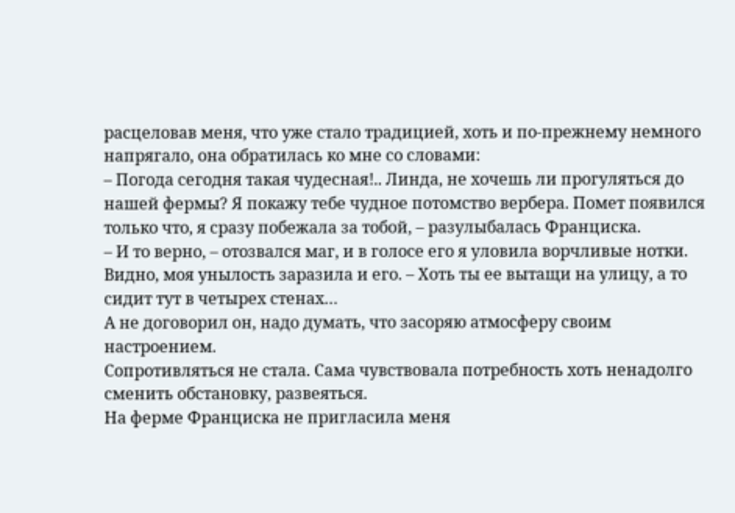расцеловав меня, что уже стало традицией, хоть и по-прежнему немного напрягало, она обратилась ко мне со словами:
– Погода сегодня такая чудесная!.. Линда, не хочешь ли прогуляться до нашей фермы? Я покажу тебе чудное потомство вербера. Помет появился только что, я сразу побежала за тобой, – разулыбалась Франциска.
– И то верно, – отозвался маг, и в голосе его я уловила ворчливые нотки. Видно, моя унылость заразила и его. – Хоть ты ее вытащи на улицу, а то сидит тут в четырех стенах…
А не договорил он, надо думать, что засоряю атмосферу своим настроением.
Сопротивляться не стала. Сама чувствовала потребность хоть ненадолго сменить обстановку, развеяться.
На ферме Франциска не пригласила меня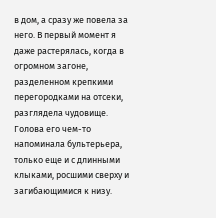в дом, а сразу же повела за него. В первый момент я даже растерялась, когда в огромном загоне, разделенном крепкими перегородками на отсеки, разглядела чудовище. Голова его чем-то напоминала бультерьера, только еще и с длинными клыками, росшими сверху и загибающимися к низу.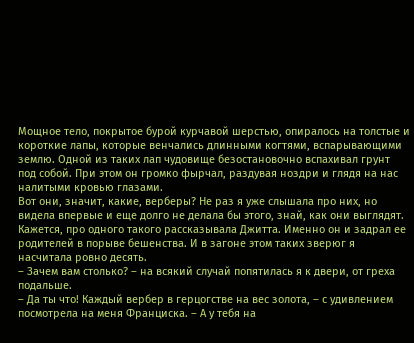Мощное тело, покрытое бурой курчавой шерстью, опиралось на толстые и короткие лапы, которые венчались длинными когтями, вспарывающими землю. Одной из таких лап чудовище безостановочно вспахивал грунт под собой. При этом он громко фырчал, раздувая ноздри и глядя на нас налитыми кровью глазами.
Вот они, значит, какие, верберы? Не раз я уже слышала про них, но видела впервые и еще долго не делала бы этого, знай, как они выглядят. Кажется, про одного такого рассказывала Джитта. Именно он и задрал ее родителей в порыве бешенства. И в загоне этом таких зверюг я насчитала ровно десять.
– Зачем вам столько? – на всякий случай попятилась я к двери, от греха подальше.
– Да ты что! Каждый вербер в герцогстве на вес золота, – с удивлением посмотрела на меня Франциска. – А у тебя на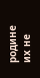родине их не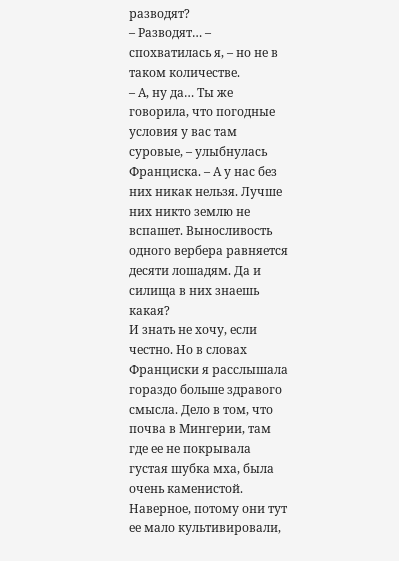разводят?
– Разводят… – спохватилась я, – но не в таком количестве.
– А, ну да… Ты же говорила, что погодные условия у вас там суровые, – улыбнулась Франциска. – А у нас без них никак нельзя. Лучше них никто землю не вспашет. Выносливость одного вербера равняется десяти лошадям. Да и силища в них знаешь какая?
И знать не хочу, если честно. Но в словах Франциски я расслышала гораздо больше здравого смысла. Дело в том, что почва в Мингерии, там где ее не покрывала густая шубка мха, была очень каменистой. Наверное, потому они тут ее мало культивировали,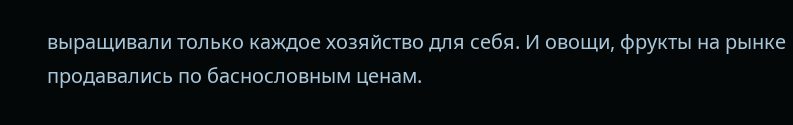выращивали только каждое хозяйство для себя. И овощи, фрукты на рынке продавались по баснословным ценам.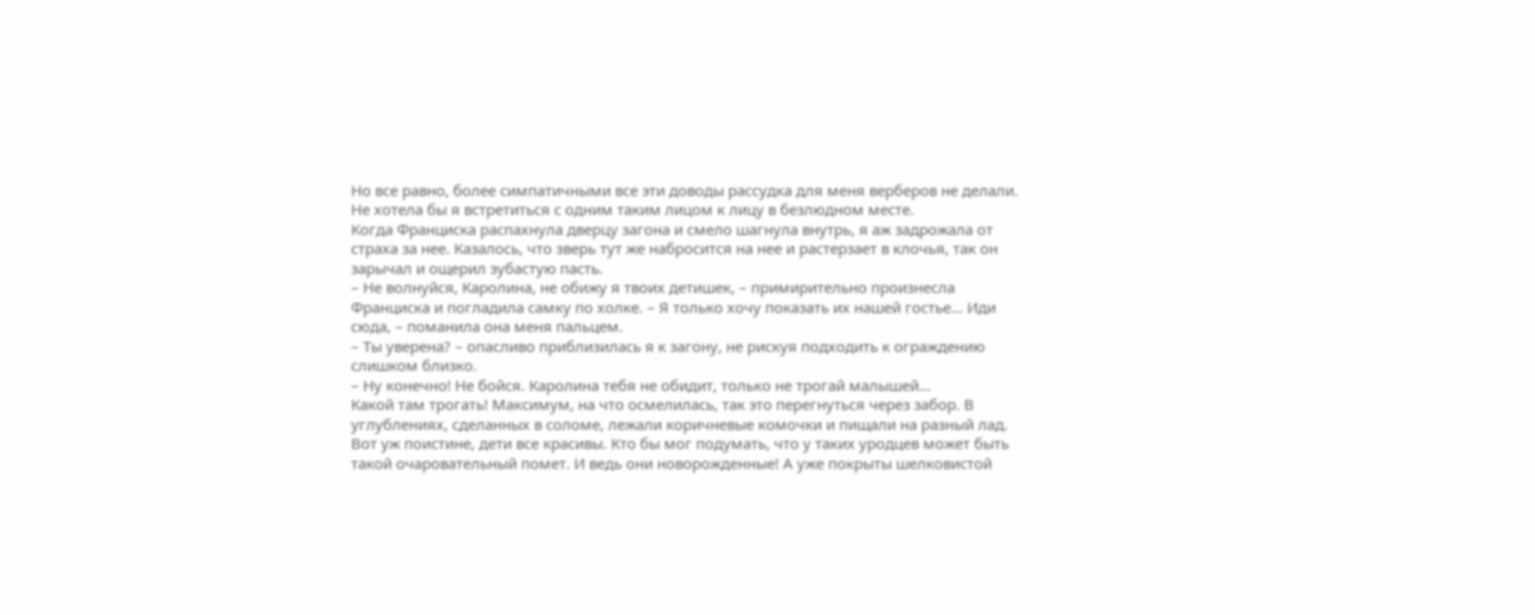Но все равно, более симпатичными все эти доводы рассудка для меня верберов не делали. Не хотела бы я встретиться с одним таким лицом к лицу в безлюдном месте.
Когда Франциска распахнула дверцу загона и смело шагнула внутрь, я аж задрожала от страха за нее. Казалось, что зверь тут же набросится на нее и растерзает в клочья, так он зарычал и ощерил зубастую пасть.
– Не волнуйся, Каролина, не обижу я твоих детишек, – примирительно произнесла Франциска и погладила самку по холке. – Я только хочу показать их нашей гостье… Иди сюда, – поманила она меня пальцем.
– Ты уверена? – опасливо приблизилась я к загону, не рискуя подходить к ограждению слишком близко.
– Ну конечно! Не бойся. Каролина тебя не обидит, только не трогай малышей…
Какой там трогать! Максимум, на что осмелилась, так это перегнуться через забор. В углублениях, сделанных в соломе, лежали коричневые комочки и пищали на разный лад. Вот уж поистине, дети все красивы. Кто бы мог подумать, что у таких уродцев может быть такой очаровательный помет. И ведь они новорожденные! А уже покрыты шелковистой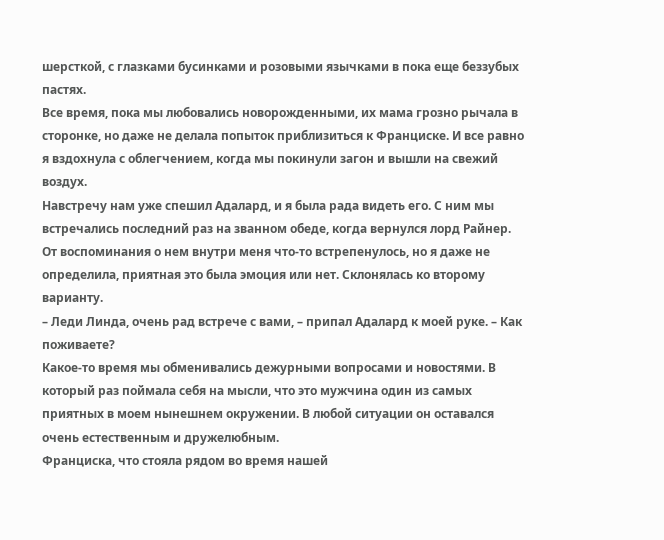шерсткой, с глазками бусинками и розовыми язычками в пока еще беззубых пастях.
Все время, пока мы любовались новорожденными, их мама грозно рычала в сторонке, но даже не делала попыток приблизиться к Франциске. И все равно я вздохнула с облегчением, когда мы покинули загон и вышли на свежий воздух.
Навстречу нам уже спешил Адалард, и я была рада видеть его. С ним мы встречались последний раз на званном обеде, когда вернулся лорд Райнер. От воспоминания о нем внутри меня что-то встрепенулось, но я даже не определила, приятная это была эмоция или нет. Склонялась ко второму варианту.
– Леди Линда, очень рад встрече с вами, – припал Адалард к моей руке. – Как поживаете?
Какое-то время мы обменивались дежурными вопросами и новостями. В который раз поймала себя на мысли, что это мужчина один из самых приятных в моем нынешнем окружении. В любой ситуации он оставался очень естественным и дружелюбным.
Франциска, что стояла рядом во время нашей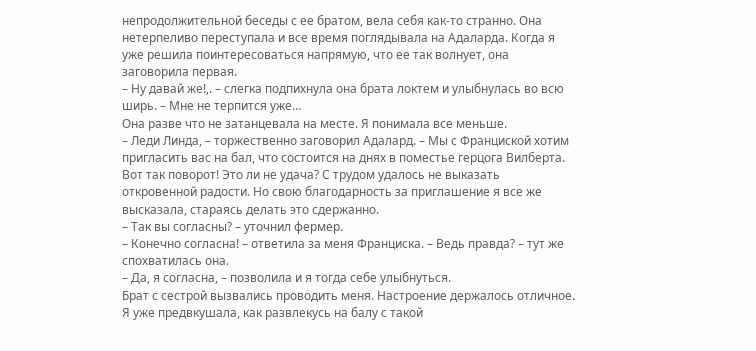непродолжительной беседы с ее братом, вела себя как-то странно. Она нетерпеливо переступала и все время поглядывала на Адаларда. Когда я уже решила поинтересоваться напрямую, что ее так волнует, она заговорила первая.
– Ну давай же!,. – слегка подпихнула она брата локтем и улыбнулась во всю ширь. – Мне не терпится уже…
Она разве что не затанцевала на месте. Я понимала все меньше.
– Леди Линда, – торжественно заговорил Адалард. – Мы с Франциской хотим пригласить вас на бал, что состоится на днях в поместье герцога Вилберта.
Вот так поворот! Это ли не удача? С трудом удалось не выказать откровенной радости. Но свою благодарность за приглашение я все же высказала, стараясь делать это сдержанно.
– Так вы согласны? – уточнил фермер.
– Конечно согласна! – ответила за меня Франциска. – Ведь правда? – тут же спохватилась она.
– Да, я согласна, – позволила и я тогда себе улыбнуться.
Брат с сестрой вызвались проводить меня. Настроение держалось отличное. Я уже предвкушала, как развлекусь на балу с такой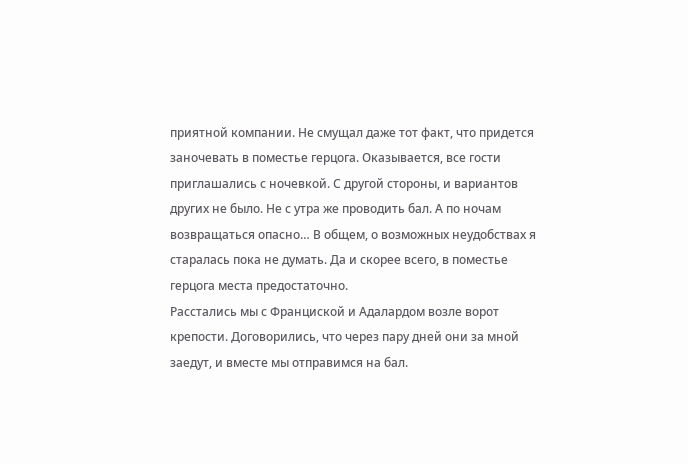приятной компании. Не смущал даже тот факт, что придется заночевать в поместье герцога. Оказывается, все гости приглашались с ночевкой. С другой стороны, и вариантов других не было. Не с утра же проводить бал. А по ночам возвращаться опасно… В общем, о возможных неудобствах я старалась пока не думать. Да и скорее всего, в поместье герцога места предостаточно.
Расстались мы с Франциской и Адалардом возле ворот крепости. Договорились, что через пару дней они за мной заедут, и вместе мы отправимся на бал.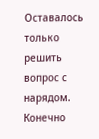Оставалось только решить вопрос с нарядом. Конечно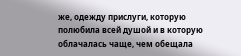же, одежду прислуги, которую полюбила всей душой и в которую облачалась чаще, чем обещала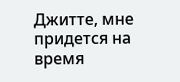Джитте, мне придется на время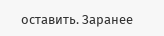оставить. Заранее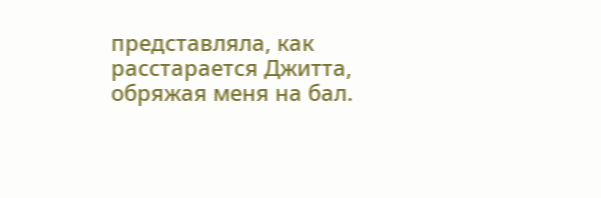представляла, как расстарается Джитта, обряжая меня на бал.